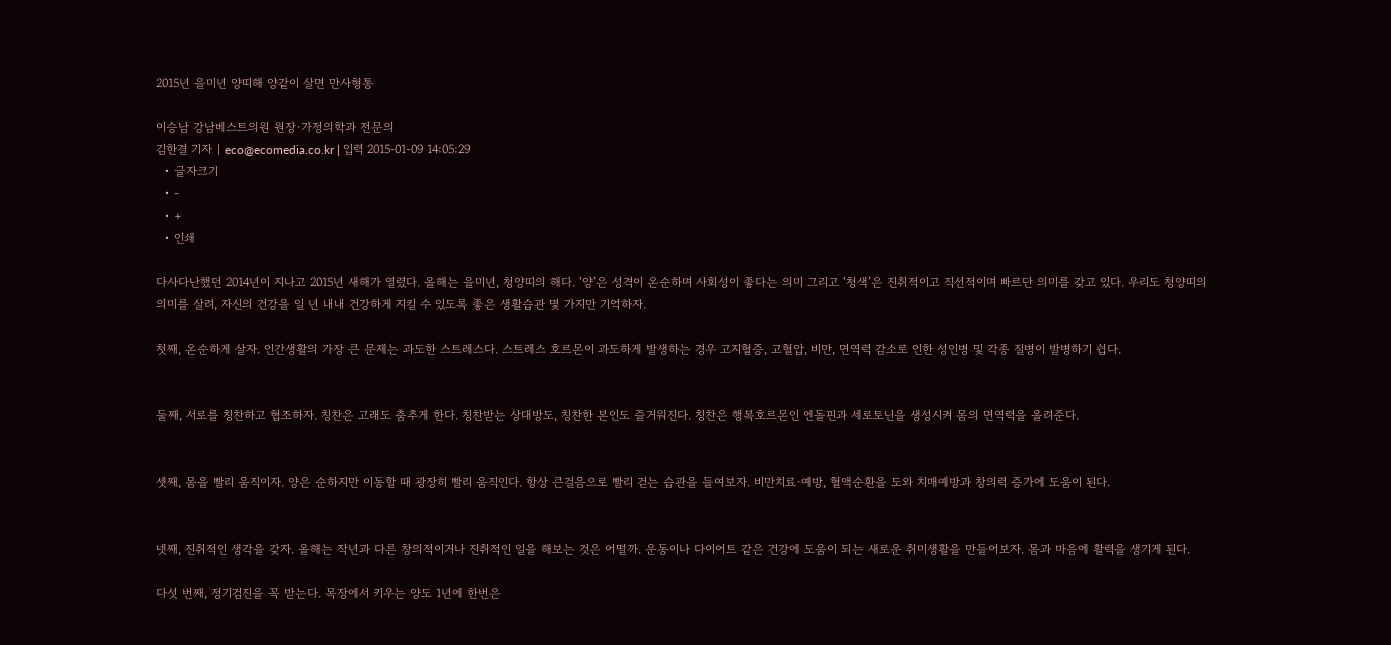2015년 을미년 양띠해 양같이 살면 만사형통

이승남 강남베스트의원 원장·가정의학과 전문의
김한결 기자 | eco@ecomedia.co.kr | 입력 2015-01-09 14:05:29
  • 글자크기
  • -
  • +
  • 인쇄

다사다난했던 2014년이 지나고 2015년 새해가 열렸다. 올해는 을미년, 청양띠의 해다. ‘양’은 성격이 온순하며 사회성이 좋다는 의미 그리고 ‘청색’은 진취적이고 직선적이며 빠르단 의미를 갖고 있다. 우리도 청양띠의 의미를 살려, 자신의 건강을 일 년 내내 건강하게 지킬 수 있도록 좋은 생활습관 몇 가지만 기억하자.

첫째, 온순하게 살자. 인간생활의 가장 큰 문제는 과도한 스트레스다. 스트레스 호르몬이 과도하게 발생하는 경우 고지혈증, 고혈압, 비만, 면역력 감소로 인한 성인병 및 각종 질병이 발병하기 쉽다.


둘째, 서로를 칭찬하고 협조하자. 칭찬은 고래도 춤추게 한다. 칭찬받는 상대방도, 칭찬한 본인도 즐거워진다. 칭찬은 행복호르몬인 엔돌핀과 세로토닌을 생성시켜 몸의 면역력을 올려준다.


셋째, 몸을 빨리 움직이자. 양은 순하지만 이동할 때 광장히 빨리 움직인다. 항상 큰걸음으로 빨리 걷는 습관을 들여보자. 비만치료·예방, 혈액순환을 도와 치매예방과 창의력 증가에 도움이 된다.


넷째, 진취적인 생각을 갖자. 올해는 작년과 다른 창의적이거나 진취적인 일을 해보는 것은 어떨까. 운동이나 다이어트 같은 건강에 도움이 되는 새로운 취미생활을 만들어보자. 몸과 마음에 활력을 생기게 된다.

다섯 번째, 정기검진을 꼭 받는다. 목장에서 키우는 양도 1년에 한번은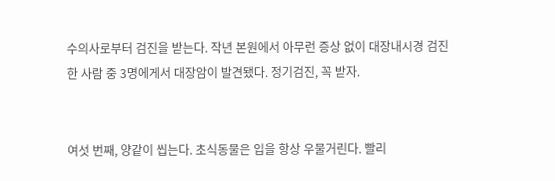수의사로부터 검진을 받는다. 작년 본원에서 아무런 증상 없이 대장내시경 검진한 사람 중 3명에게서 대장암이 발견됐다. 정기검진, 꼭 받자.


여섯 번째, 양같이 씹는다. 초식동물은 입을 항상 우물거린다. 빨리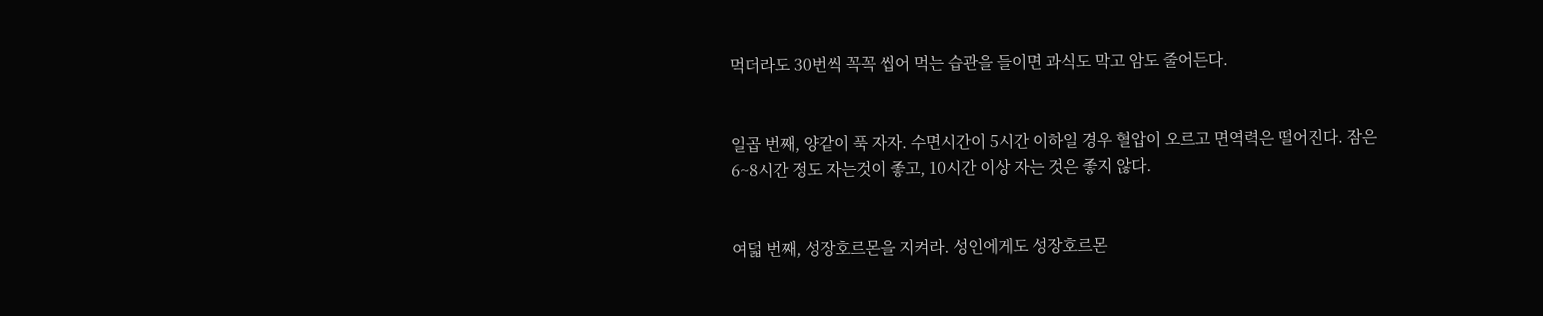먹더라도 30번씩 꼭꼭 씹어 먹는 습관을 들이면 과식도 막고 암도 줄어든다.


일곱 번째, 양같이 푹 자자. 수면시간이 5시간 이하일 경우 혈압이 오르고 면역력은 떨어진다. 잠은 6~8시간 정도 자는것이 좋고, 10시간 이상 자는 것은 좋지 않다.


여덟 번째, 성장호르몬을 지켜라. 성인에게도 성장호르몬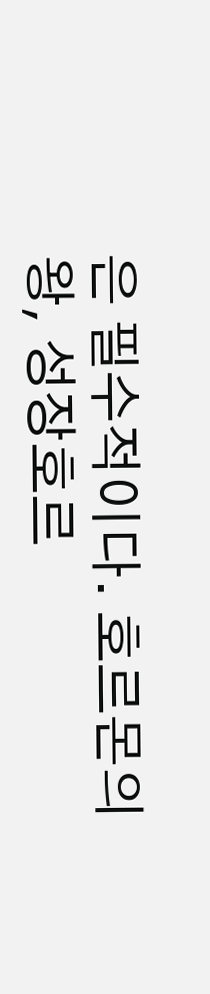은 필수적이다. 호르몬의 왕, 성장호르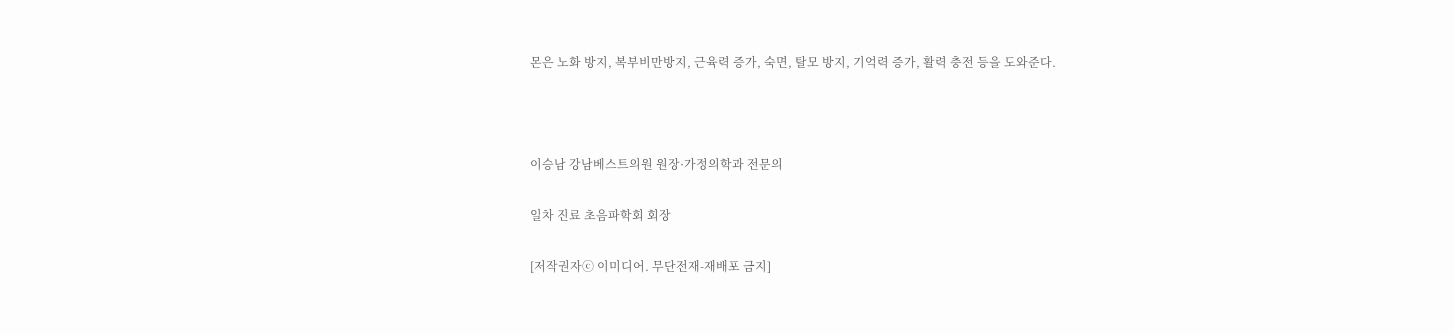몬은 노화 방지, 복부비만방지, 근육력 증가, 숙면, 탈모 방지, 기억력 증가, 활력 충전 등을 도와준다.



이승남 강남베스트의원 원장·가정의학과 전문의

일차 진료 초음파학회 회장

[저작권자ⓒ 이미디어. 무단전재-재배포 금지]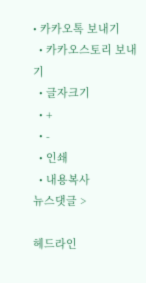• 카카오톡 보내기
  • 카카오스토리 보내기
  • 글자크기
  • +
  • -
  • 인쇄
  • 내용복사
뉴스댓글 >

헤드라인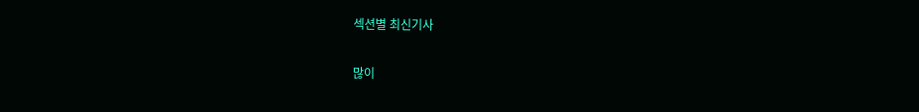섹션별 최신기사

많이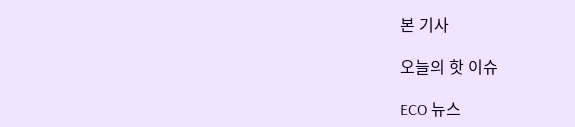본 기사

오늘의 핫 이슈

ECO 뉴스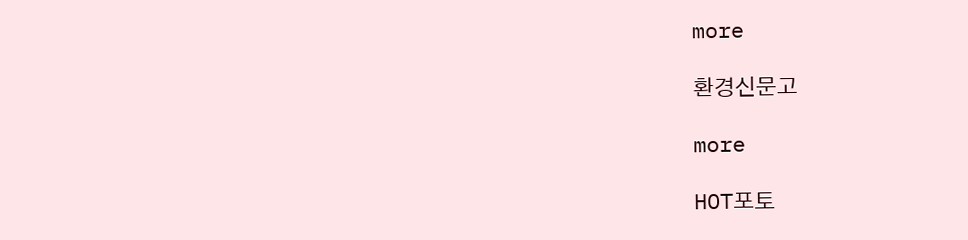more

환경신문고

more

HOT포토